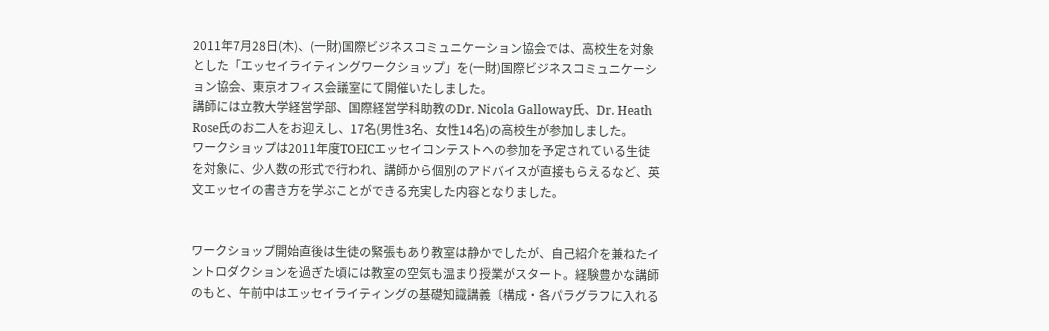2011年7月28日(木)、(一財)国際ビジネスコミュニケーション協会では、高校生を対象とした「エッセイライティングワークショップ」を(一財)国際ビジネスコミュニケーション協会、東京オフィス会議室にて開催いたしました。
講師には立教大学経営学部、国際経営学科助教のDr. Nicola Galloway氏、Dr. Heath Rose氏のお二人をお迎えし、17名(男性3名、女性14名)の高校生が参加しました。
ワークショップは2011年度TOEICエッセイコンテストへの参加を予定されている生徒を対象に、少人数の形式で行われ、講師から個別のアドバイスが直接もらえるなど、英文エッセイの書き方を学ぶことができる充実した内容となりました。


ワークショップ開始直後は生徒の緊張もあり教室は静かでしたが、自己紹介を兼ねたイントロダクションを過ぎた頃には教室の空気も温まり授業がスタート。経験豊かな講師のもと、午前中はエッセイライティングの基礎知識講義〔構成・各パラグラフに入れる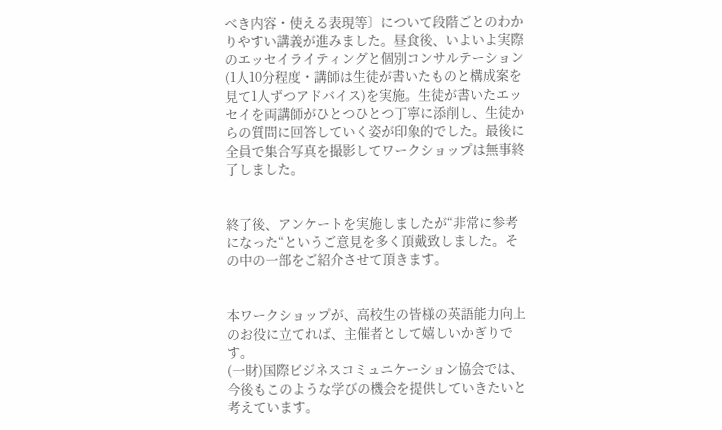べき内容・使える表現等〕について段階ごとのわかりやすい講義が進みました。昼食後、いよいよ実際のエッセイライティングと個別コンサルテーション(1人10分程度・講師は生徒が書いたものと構成案を見て1人ずつアドバイス)を実施。生徒が書いたエッセイを両講師がひとつひとつ丁寧に添削し、生徒からの質問に回答していく姿が印象的でした。最後に全員で集合写真を撮影してワークショップは無事終了しました。


終了後、アンケートを実施しましたが“非常に参考になった“というご意見を多く頂戴致しました。その中の一部をご紹介させて頂きます。


本ワークショップが、高校生の皆様の英語能力向上のお役に立てれば、主催者として嬉しいかぎりです。
(一財)国際ビジネスコミュニケーション協会では、今後もこのような学びの機会を提供していきたいと考えています。